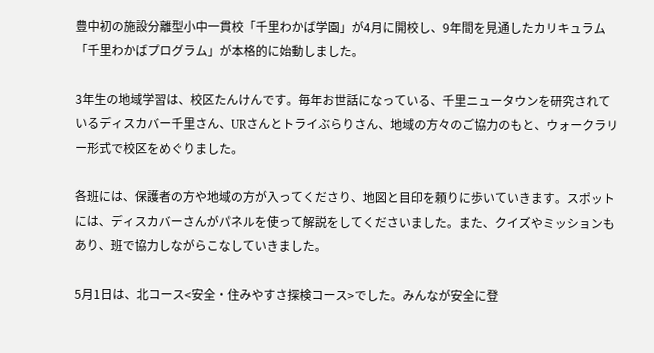豊中初の施設分離型小中一貫校「千里わかば学園」が4月に開校し、9年間を見通したカリキュラム「千里わかばプログラム」が本格的に始動しました。

3年生の地域学習は、校区たんけんです。毎年お世話になっている、千里ニュータウンを研究されているディスカバー千里さん、URさんとトライぶらりさん、地域の方々のご協力のもと、ウォークラリー形式で校区をめぐりました。

各班には、保護者の方や地域の方が入ってくださり、地図と目印を頼りに歩いていきます。スポットには、ディスカバーさんがパネルを使って解説をしてくださいました。また、クイズやミッションもあり、班で協力しながらこなしていきました。

5月1日は、北コース<安全・住みやすさ探検コース>でした。みんなが安全に登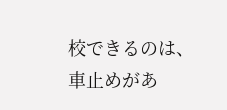校できるのは、車止めがあ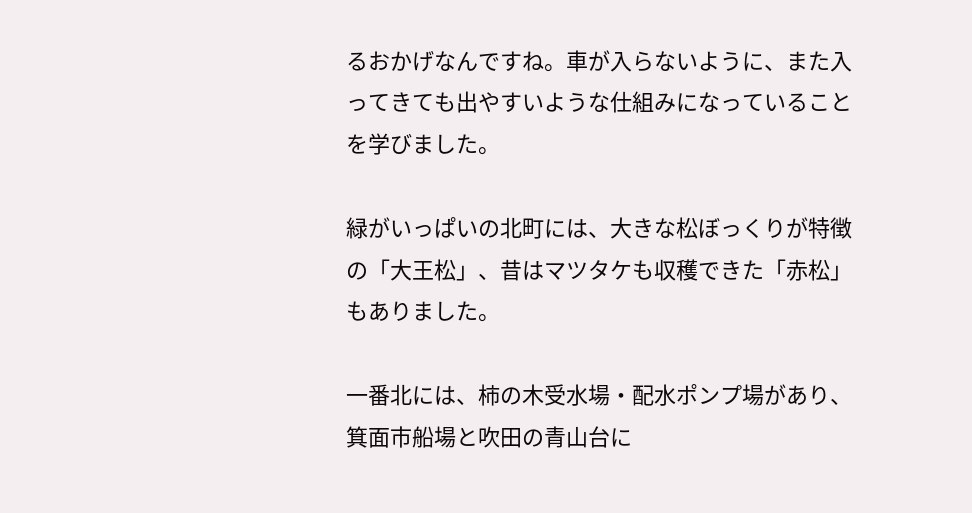るおかげなんですね。車が入らないように、また入ってきても出やすいような仕組みになっていることを学びました。

緑がいっぱいの北町には、大きな松ぼっくりが特徴の「大王松」、昔はマツタケも収穫できた「赤松」もありました。

一番北には、柿の木受水場・配水ポンプ場があり、箕面市船場と吹田の青山台に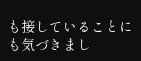も接していることにも気づきまし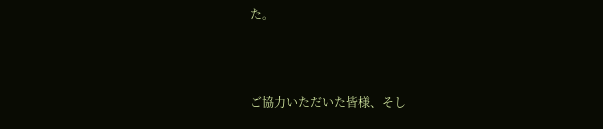た。



ご協力いただいた皆様、そし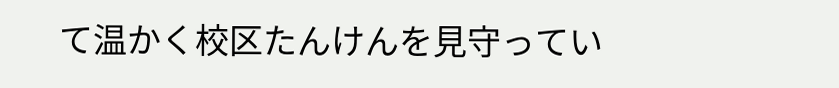て温かく校区たんけんを見守ってい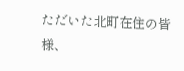ただいた北町在住の皆様、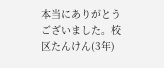本当にありがとうございました。校区たんけん(3年)